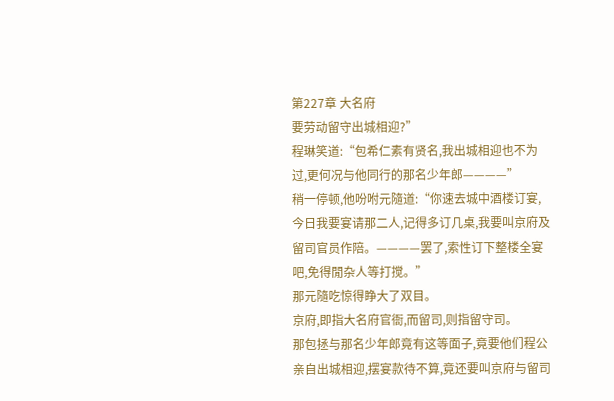第227章 大名府
要劳动留守出城相迎?”
程琳笑道:“包希仁素有贤名,我出城相迎也不为过,更何况与他同行的那名少年郎————”
稍一停顿,他吩咐元隨道:“你速去城中酒楼订宴,今日我要宴请那二人,记得多订几桌,我要叫京府及留司官员作陪。————罢了,索性订下整楼全宴吧,免得閒杂人等打搅。”
那元隨吃惊得睁大了双目。
京府,即指大名府官衙,而留司,则指留守司。
那包拯与那名少年郎竟有这等面子,竟要他们程公亲自出城相迎,摆宴款待不算,竟还要叫京府与留司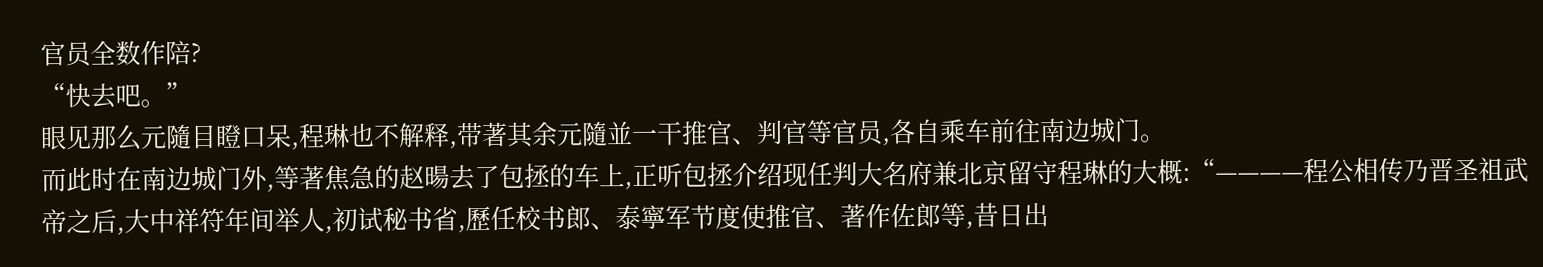官员全数作陪?
“快去吧。”
眼见那么元隨目瞪口呆,程琳也不解释,带著其余元隨並一干推官、判官等官员,各自乘车前往南边城门。
而此时在南边城门外,等著焦急的赵暘去了包拯的车上,正听包拯介绍现任判大名府兼北京留守程琳的大概:“————程公相传乃晋圣祖武帝之后,大中祥符年间举人,初试秘书省,歷任校书郎、泰寧军节度使推官、著作佐郎等,昔日出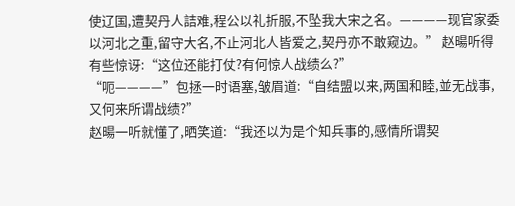使辽国,遭契丹人詰难,程公以礼折服,不坠我大宋之名。————现官家委以河北之重,留守大名,不止河北人皆爱之,契丹亦不敢窥边。” 赵暘听得有些惊讶:“这位还能打仗?有何惊人战绩么?”
“呃————”包拯一时语塞,皱眉道:“自结盟以来,两国和睦,並无战事,又何来所谓战绩?”
赵暘一听就懂了,晒笑道:“我还以为是个知兵事的,感情所谓契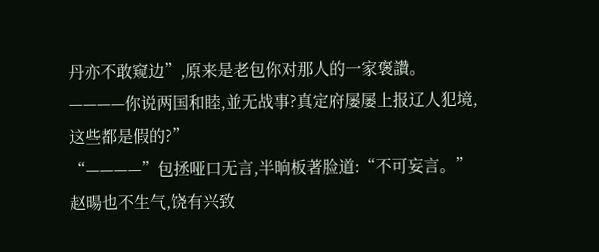丹亦不敢窥边”,原来是老包你对那人的一家褒讚。————你说两国和睦,並无战事?真定府屡屡上报辽人犯境,这些都是假的?”
“————”包拯哑口无言,半晌板著脸道:“不可妄言。”
赵暘也不生气,饶有兴致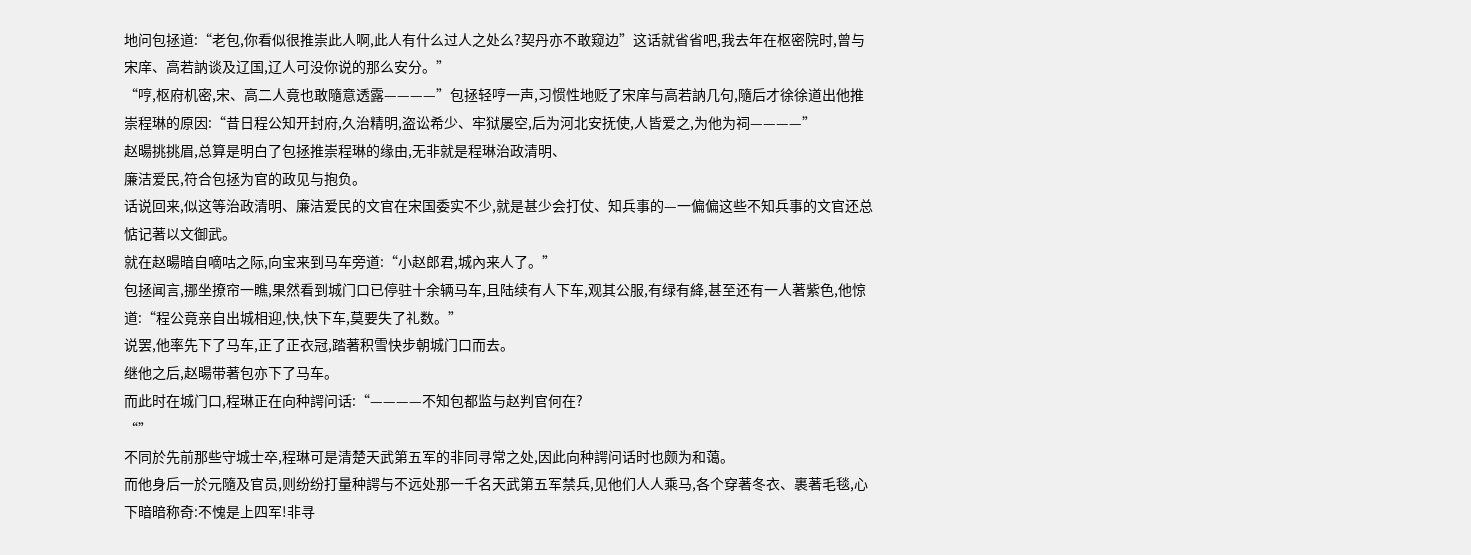地问包拯道:“老包,你看似很推崇此人啊,此人有什么过人之处么?契丹亦不敢窥边”这话就省省吧,我去年在枢密院时,曾与宋庠、高若訥谈及辽国,辽人可没你说的那么安分。”
“哼,枢府机密,宋、高二人竟也敢隨意透露————”包拯轻哼一声,习惯性地贬了宋庠与高若訥几句,隨后才徐徐道出他推崇程琳的原因:“昔日程公知开封府,久治精明,盗讼希少、牢狱屡空,后为河北安抚使,人皆爱之,为他为祠————”
赵暘挑挑眉,总算是明白了包拯推崇程琳的缘由,无非就是程琳治政清明、
廉洁爱民,符合包拯为官的政见与抱负。
话说回来,似这等治政清明、廉洁爱民的文官在宋国委实不少,就是甚少会打仗、知兵事的—一偏偏这些不知兵事的文官还总惦记著以文御武。
就在赵暘暗自嘀咕之际,向宝来到马车旁道:“小赵郎君,城內来人了。”
包拯闻言,挪坐撩帘一瞧,果然看到城门口已停驻十余辆马车,且陆续有人下车,观其公服,有绿有絳,甚至还有一人著紫色,他惊道:“程公竟亲自出城相迎,快,快下车,莫要失了礼数。”
说罢,他率先下了马车,正了正衣冠,踏著积雪快步朝城门口而去。
继他之后,赵暘带著包亦下了马车。
而此时在城门口,程琳正在向种諤问话:“————不知包都监与赵判官何在?
“”
不同於先前那些守城士卒,程琳可是清楚天武第五军的非同寻常之处,因此向种諤问话时也颇为和蔼。
而他身后一於元隨及官员,则纷纷打量种諤与不远处那一千名天武第五军禁兵,见他们人人乘马,各个穿著冬衣、裹著毛毯,心下暗暗称奇:不愧是上四军!非寻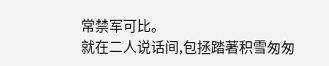常禁军可比。
就在二人说话间,包拯踏著积雪匆匆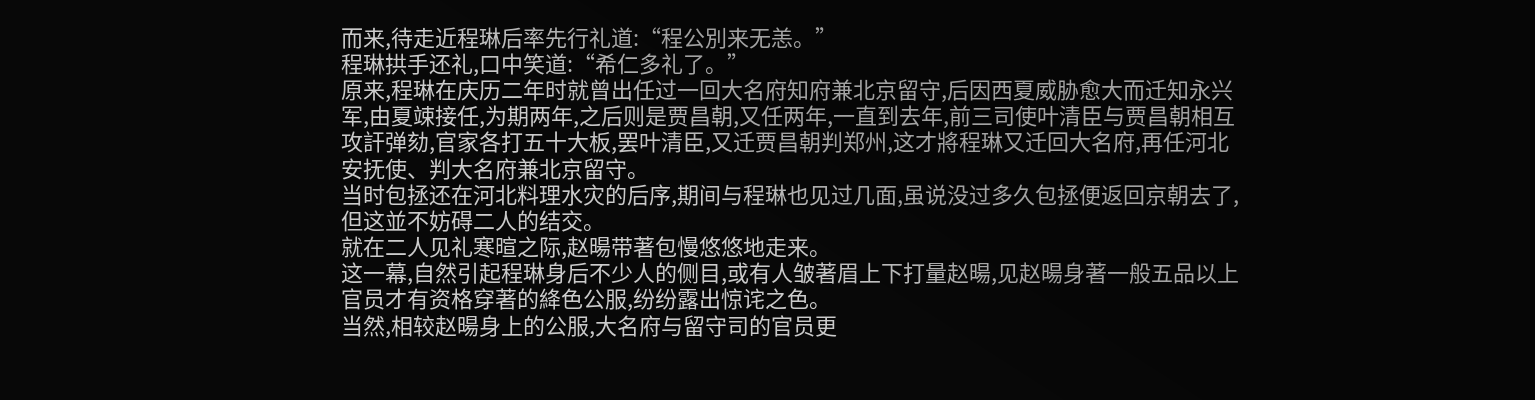而来,待走近程琳后率先行礼道:“程公別来无恙。”
程琳拱手还礼,口中笑道:“希仁多礼了。”
原来,程琳在庆历二年时就曾出任过一回大名府知府兼北京留守,后因西夏威胁愈大而迁知永兴军,由夏竦接任,为期两年,之后则是贾昌朝,又任两年,一直到去年,前三司使叶清臣与贾昌朝相互攻訐弹劾,官家各打五十大板,罢叶清臣,又迁贾昌朝判郑州,这才將程琳又迁回大名府,再任河北安抚使、判大名府兼北京留守。
当时包拯还在河北料理水灾的后序,期间与程琳也见过几面,虽说没过多久包拯便返回京朝去了,但这並不妨碍二人的结交。
就在二人见礼寒暄之际,赵暘带著包慢悠悠地走来。
这一幕,自然引起程琳身后不少人的侧目,或有人皱著眉上下打量赵暘,见赵暘身著一般五品以上官员才有资格穿著的絳色公服,纷纷露出惊诧之色。
当然,相较赵暘身上的公服,大名府与留守司的官员更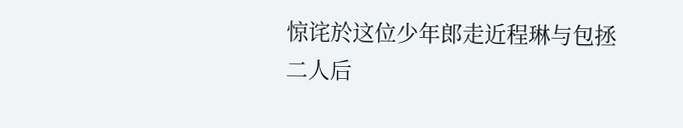惊诧於这位少年郎走近程琳与包拯二人后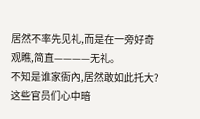居然不率先见礼,而是在一旁好奇观瞧,简直————无礼。
不知是谁家衙內,居然敢如此托大?
这些官员们心中暗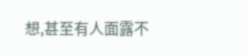想,甚至有人面露不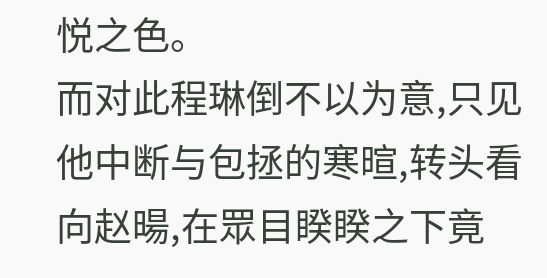悦之色。
而对此程琳倒不以为意,只见他中断与包拯的寒暄,转头看向赵暘,在眾目睽睽之下竟